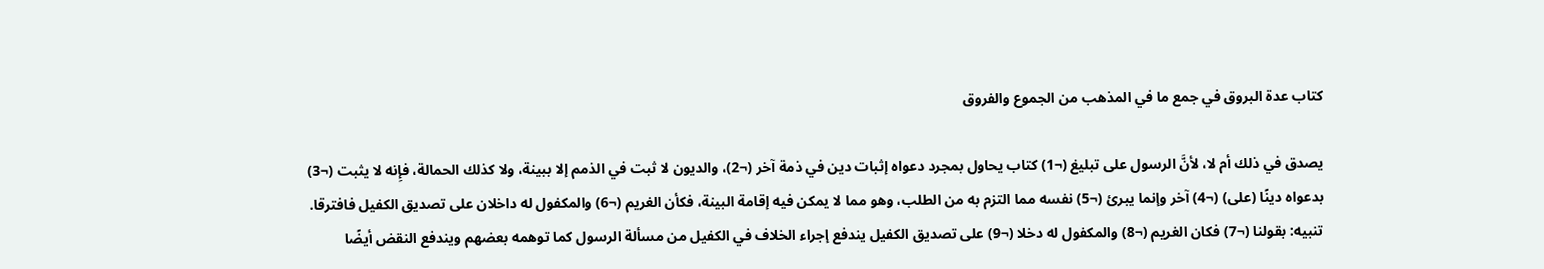كتاب عدة البروق في جمع ما في المذهب من الجموع والفروق

يصدق في ذلك أم لا، لأنَّ الرسول على تبليغ (¬1) كتاب يحاول بمجرد دعواه إثبات دين في ذمة آخر (¬2)، والديون لا ثبت في الذمم إلا ببينة، ولا كذلك الحمالة، فإِنه لا يثبت (¬3) بدعواه دينًا (على) (¬4) آخر وإنما يبرئ (¬5) نفسه مما التزم به من الطلب، وهو مما لا يمكن فيه إقامة البينة، فكأن الغريم (¬6) والمكفول له داخلان على تصديق الكفيل فافترقا.
تنبيه: بقولنا (¬7) فكان الغريم (¬8) والمكفول له دخلا (¬9) على تصديق الكفيل يندفع إجراء الخلاف في الكفيل من مسألة الرسول كما توهمه بعضهم ويندفع النقض أيضًا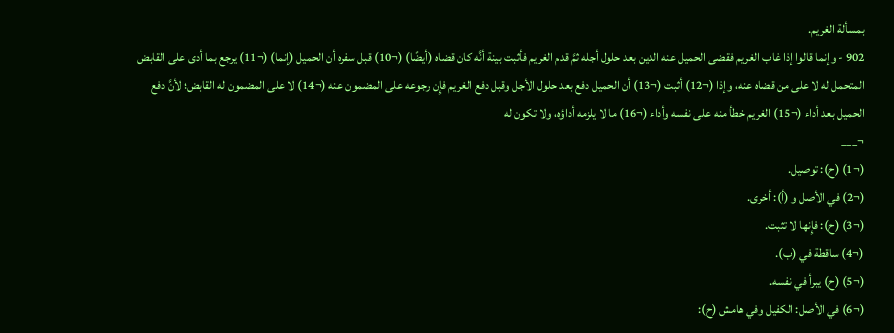بمسألة الغريم.
902 - وإنما قالوا إذا غاب الغريم فقضى الحميل عنه الدين بعد حلول أجله ثمَّ قدم الغريم فأثبت بينة أنَّه كان قضاه (أيضًا) (¬10) قبل سفره أن الحميل (إنما) (¬11) يرجع بما أدى على القابض المتحمل له لا على من قضاه عنه، وإذا (¬12) أثبت (¬13) أن الحميل دفع بعد حلول الأجل وقبل دفع الغريم فإِن رجوعه على المضمون عنه (¬14) لا على المضمون له القابض؛ لأنَّ دفع الحميل بعد أداء (¬15) الغريم خطأ منه على نفسه وأداء (¬16) ما لا يلزمه أداؤه، ولا تكون له
¬___
(¬1) (ح): توصيل.
(¬2) في الأصل و (أ): أخرى.
(¬3) (ح): فإِنها لا تثبت.
(¬4) ساقطة في (ب).
(¬5) (ح) يبرأ في نفسه.
(¬6) في الأصل: الكفيل وفي هامش (ح):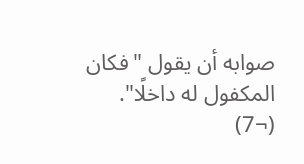صوابه أن يقول "فكان المكفول له داخلًا".
(¬7)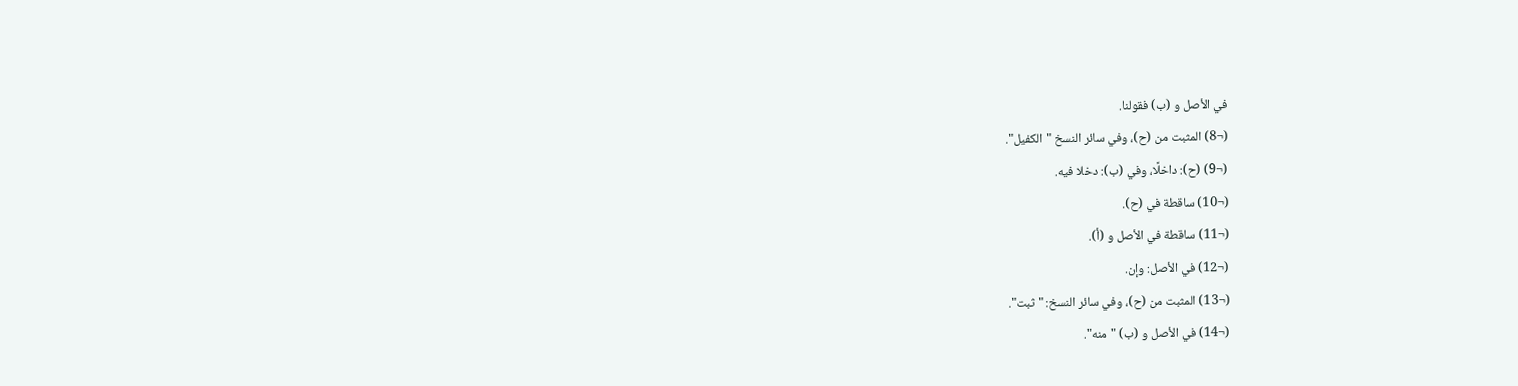في الأصل و (ب) فقولنا.
(¬8) المثبت من (ح)، وفي سائر النسخ "الكفيل".
(¬9) (ح): داخلًا، وفي (ب): دخلا فيه.
(¬10) ساقطة في (ح).
(¬11) ساقطة في الأصل و (أ).
(¬12) في الأصل: وإن.
(¬13) المثبت من (ح)، وفي سائر النسخ: "ثبت".
(¬14) في الأصل و (ب) "منه".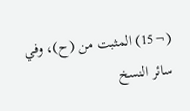(¬15) المثبت من (ح)، وفي سائر النسخ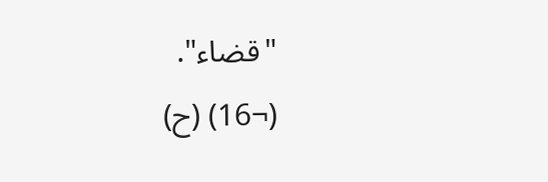"قضاء".
(¬16) (ح)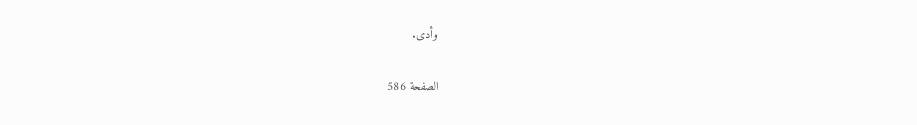وأدى.

الصفحة 586